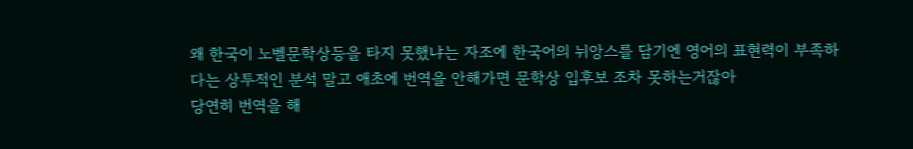왜 한국이 노벨문학상등을 타지 못했냐는 자조에 한국어의 뉘앙스를 담기엔 영어의 표현력이 부족하다는 상투적인 분석 말고 애초에 번역을 안해가면 문학상 입후보 조차 못하는거잖아
당연히 번역을 해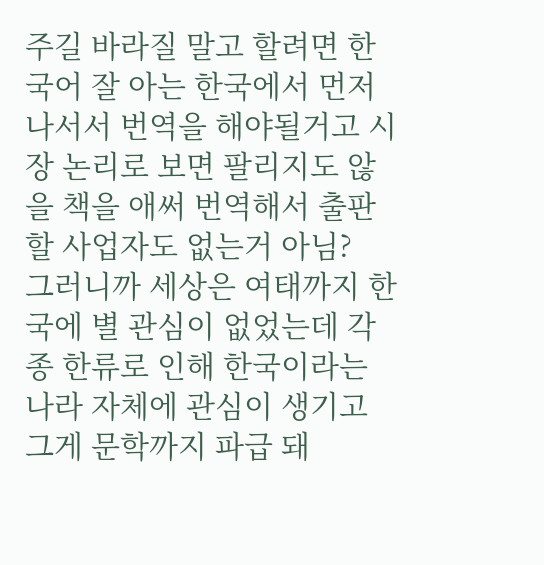주길 바라질 말고 할려면 한국어 잘 아는 한국에서 먼저 나서서 번역을 해야될거고 시장 논리로 보면 팔리지도 않을 책을 애써 번역해서 출판 할 사업자도 없는거 아님?
그러니까 세상은 여태까지 한국에 별 관심이 없었는데 각종 한류로 인해 한국이라는 나라 자체에 관심이 생기고 그게 문학까지 파급 돼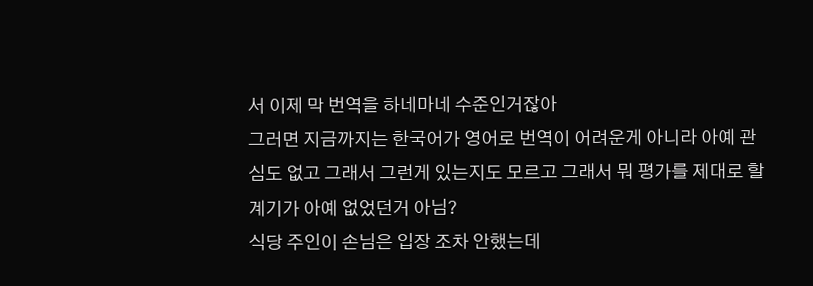서 이제 막 번역을 하네마네 수준인거잖아
그러면 지금까지는 한국어가 영어로 번역이 어려운게 아니라 아예 관심도 없고 그래서 그런게 있는지도 모르고 그래서 뭐 평가를 제대로 할 계기가 아예 없었던거 아님?
식당 주인이 손님은 입장 조차 안했는데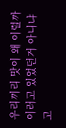우리끼리 맛이 왜 이럴까 이러고 있었던거 아니냐고